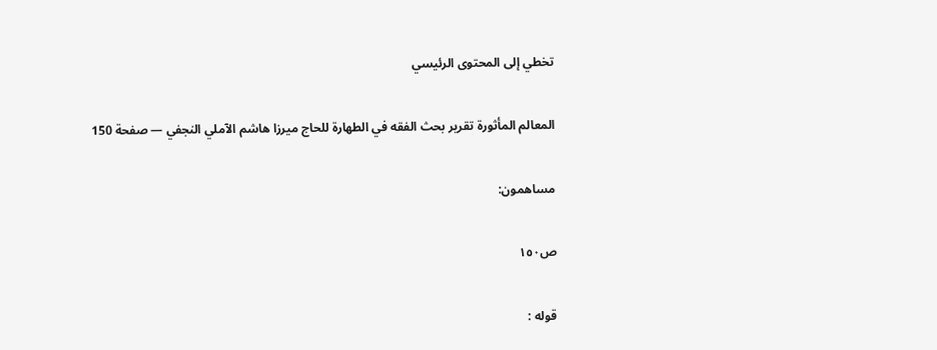تخطي إلى المحتوى الرئيسي

المعالم المأثورة تقرير بحث الفقه في الطهارة للحاج ميرزا هاشم الآملي النجفي — صفحة 150

مساهمون:

ص١٥٠

قوله :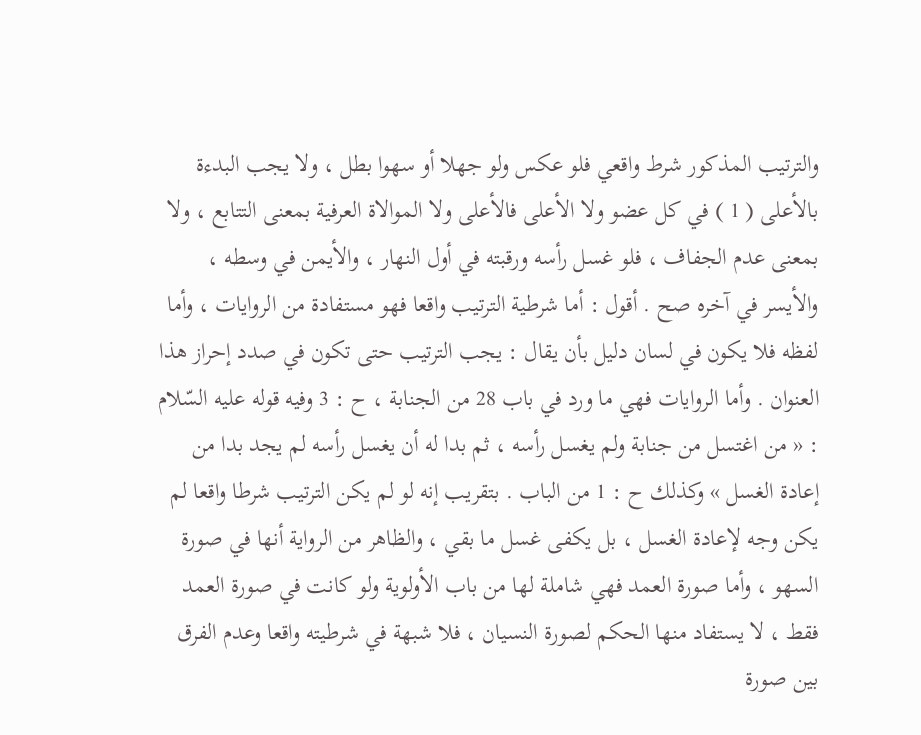والترتيب المذكور شرط واقعي فلو عكس ولو جهلا أو سهوا بطل ، ولا يجب البدءة بالأعلى ( 1 ) في كل عضو ولا الأعلى فالأعلى ولا الموالاة العرفية بمعنى التتابع ، ولا بمعنى عدم الجفاف ، فلو غسل رأسه ورقبته في أول النهار ، والأيمن في وسطه ، والأيسر في آخره صح . أقول : أما شرطية الترتيب واقعا فهو مستفادة من الروايات ، وأما لفظه فلا يكون في لسان دليل بأن يقال : يجب الترتيب حتى تكون في صدد إحراز هذا العنوان . وأما الروايات فهي ما ورد في باب 28 من الجنابة ، ح : 3 وفيه قوله عليه السّلام : « من اغتسل من جنابة ولم يغسل رأسه ، ثم بدا له أن يغسل رأسه لم يجد بدا من إعادة الغسل » وكذلك ح : 1 من الباب . بتقريب إنه لو لم يكن الترتيب شرطا واقعا لم يكن وجه لإعادة الغسل ، بل يكفى غسل ما بقي ، والظاهر من الرواية أنها في صورة السهو ، وأما صورة العمد فهي شاملة لها من باب الأولوية ولو كانت في صورة العمد فقط ، لا يستفاد منها الحكم لصورة النسيان ، فلا شبهة في شرطيته واقعا وعدم الفرق بين صورة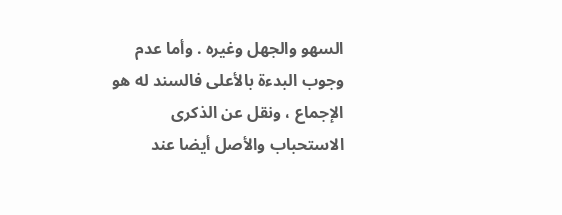السهو والجهل وغيره . وأما عدم وجوب البدءة بالأعلى فالسند له هو الإجماع ، ونقل عن الذكرى الاستحباب والأصل أيضا عند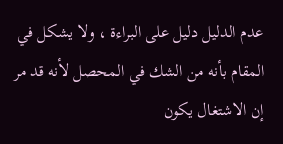عدم الدليل دليل على البراءة ، ولا يشكل في المقام بأنه من الشك في المحصل لأنه قد مر إن الاشتغال يكون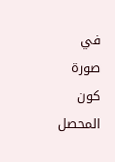في صورة كون المحصل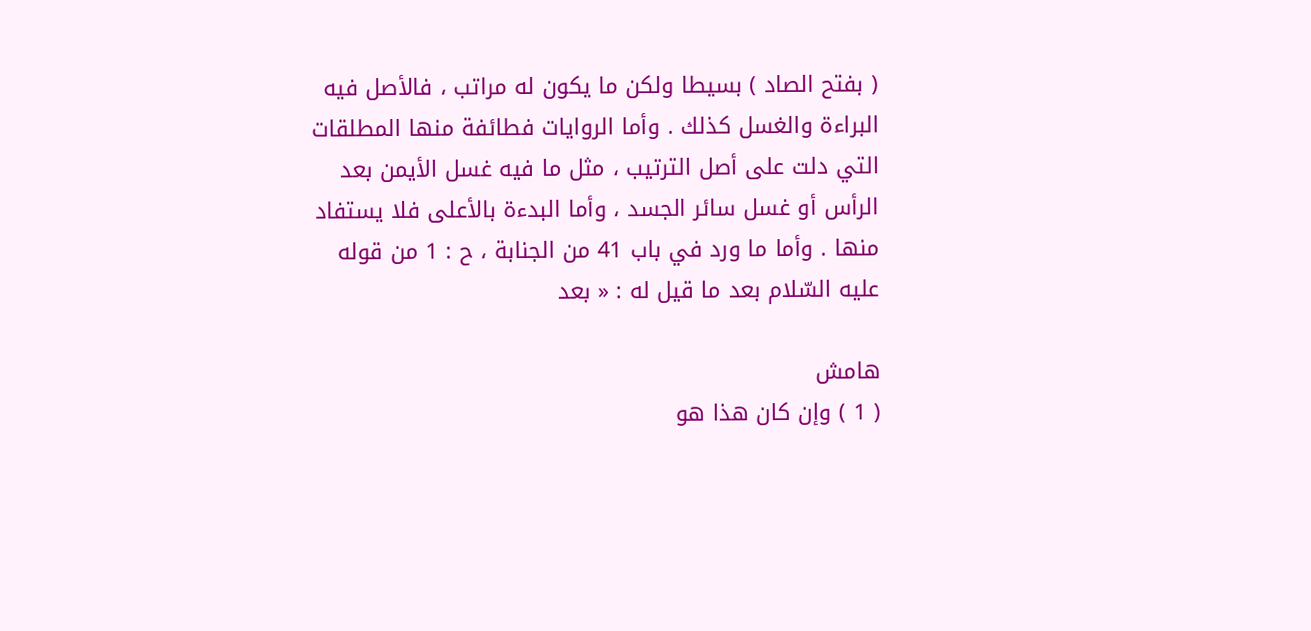( بفتح الصاد ) بسيطا ولكن ما يكون له مراتب ، فالأصل فيه البراءة والغسل كذلك . وأما الروايات فطائفة منها المطلقات التي دلت على أصل الترتيب ، مثل ما فيه غسل الأيمن بعد الرأس أو غسل سائر الجسد ، وأما البدءة بالأعلى فلا يستفاد منها . وأما ما ورد في باب 41 من الجنابة ، ح : 1 من قوله عليه السّلام بعد ما قيل له : « بعد

هامش
( 1 ) وإن كان هذا هو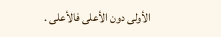الأولى دون الأعلى فالأعلى .